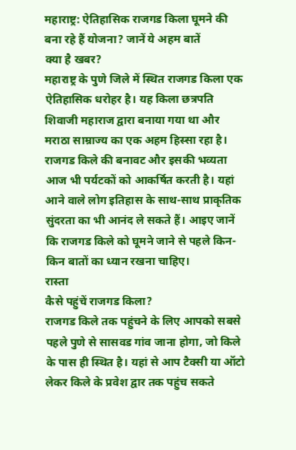महाराष्ट्र: ऐतिहासिक राजगड किला घूमने की बना रहे हैं योजना? जानें ये अहम बातें
क्या है खबर?
महाराष्ट्र के पुणे जिले में स्थित राजगड किला एक ऐतिहासिक धरोहर है। यह किला छत्रपति शिवाजी महाराज द्वारा बनाया गया था और मराठा साम्राज्य का एक अहम हिस्सा रहा है। राजगड किले की बनावट और इसकी भव्यता आज भी पर्यटकों को आकर्षित करती है। यहां आने वाले लोग इतिहास के साथ-साथ प्राकृतिक सुंदरता का भी आनंद ले सकते हैं। आइए जानें कि राजगड किले को घूमने जाने से पहले किन-किन बातों का ध्यान रखना चाहिए।
रास्ता
कैसे पहुंचें राजगड किला?
राजगड किले तक पहुंचने के लिए आपको सबसे पहले पुणे से सासवड गांव जाना होगा, जो किले के पास ही स्थित है। यहां से आप टैक्सी या ऑटो लेकर किले के प्रवेश द्वार तक पहुंच सकते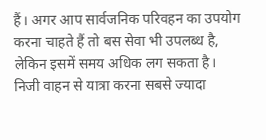हैं। अगर आप सार्वजनिक परिवहन का उपयोग करना चाहते हैं तो बस सेवा भी उपलब्ध है, लेकिन इसमें समय अधिक लग सकता है। निजी वाहन से यात्रा करना सबसे ज्यादा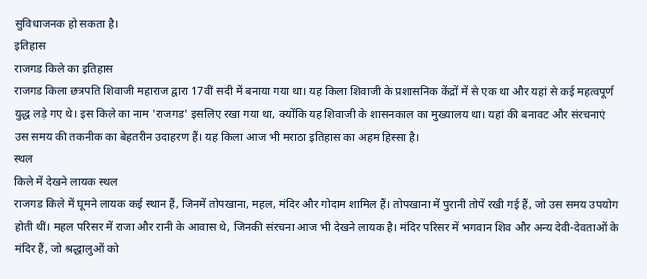सुविधाजनक हो सकता है।
इतिहास
राजगड किले का इतिहास
राजगड किला छत्रपति शिवाजी महाराज द्वारा 17वीं सदी में बनाया गया था। यह किला शिवाजी के प्रशासनिक केंद्रों में से एक था और यहां से कई महत्वपूर्ण युद्ध लड़े गए थे। इस किले का नाम 'राजगड' इसलिए रखा गया था, क्योंकि यह शिवाजी के शासनकाल का मुख्यालय था। यहां की बनावट और संरचनाएं उस समय की तकनीक का बेहतरीन उदाहरण हैं। यह किला आज भी मराठा इतिहास का अहम हिस्सा है।
स्थल
किले में देखने लायक स्थल
राजगड किले में घूमने लायक कई स्थान हैं, जिनमें तोपखाना, महल, मंदिर और गोदाम शामिल हैं। तोपखाना में पुरानी तोपें रखी गई हैं, जो उस समय उपयोग होती थीं। महल परिसर में राजा और रानी के आवास थे, जिनकी संरचना आज भी देखने लायक है। मंदिर परिसर में भगवान शिव और अन्य देवी-देवताओं के मंदिर हैं, जो श्रद्धालुओं को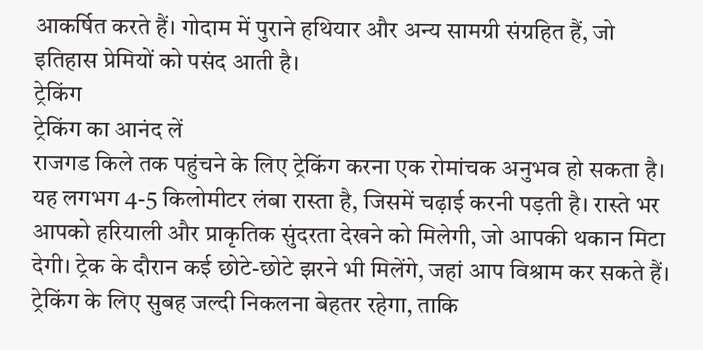आकर्षित करते हैं। गोदाम में पुराने हथियार और अन्य सामग्री संग्रहित हैं, जो इतिहास प्रेमियों को पसंद आती है।
ट्रेकिंग
ट्रेकिंग का आनंद लें
राजगड किले तक पहुंचने के लिए ट्रेकिंग करना एक रोमांचक अनुभव हो सकता है। यह लगभग 4-5 किलोमीटर लंबा रास्ता है, जिसमें चढ़ाई करनी पड़ती है। रास्ते भर आपको हरियाली और प्राकृतिक सुंदरता देखने को मिलेगी, जो आपकी थकान मिटा देगी। ट्रेक के दौरान कई छोटे-छोटे झरने भी मिलेंगे, जहां आप विश्राम कर सकते हैं। ट्रेकिंग के लिए सुबह जल्दी निकलना बेहतर रहेगा, ताकि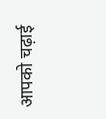आपको चढ़ाई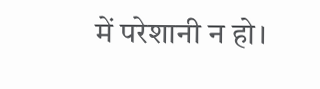में परेशानी न हो।